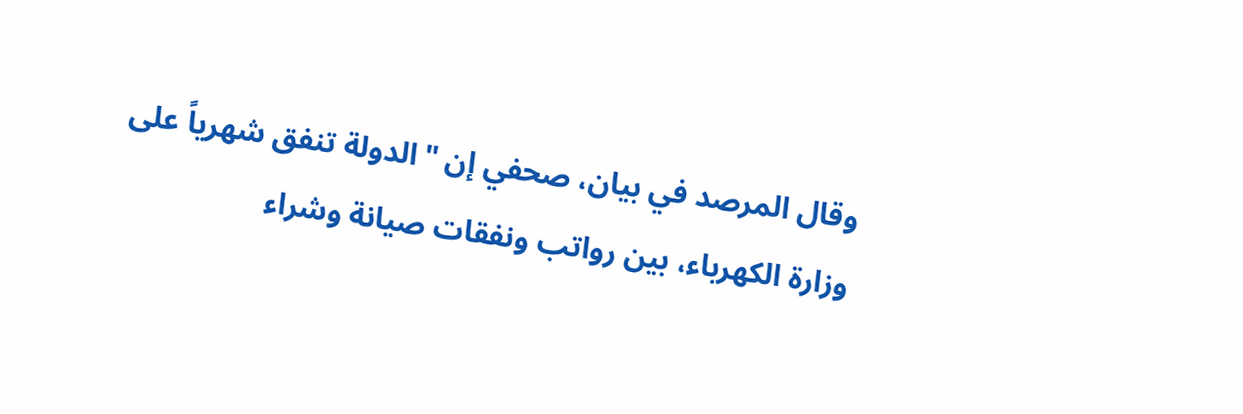وقال المرصد في بيان، صحفي إن "الدولة تنفق شهرياً على وزارة الكهرباء، بين رواتب ونفقات صيانة وشراء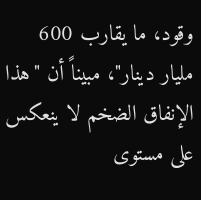وقود، ما يقارب 600 مليار دينار"، مبيناً أن "هذا الإنفاق الضخم لا ينعكس على مستوى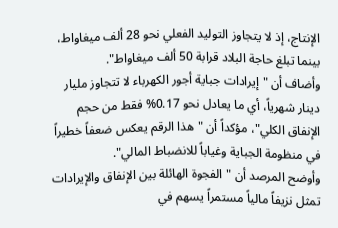الإنتاج، إذ لا يتجاوز التوليد الفعلي نحو 28 ألف ميغاواط، بينما تبلغ حاجة البلاد قرابة 50 ألف ميغاواط".
وأضاف أن "إيرادات جباية أجور الكهرباء لا تتجاوز مليار دينار شهرياً، أي ما يعادل نحو 0.17% فقط من حجم الإنفاق الكلي"، مؤكداً أن "هذا الرقم يعكس ضعفاً خطيراً في منظومة الجباية وغياباً للانضباط المالي".
وأوضح المرصد أن "الفجوة الهائلة بين الإنفاق والإيرادات تمثل نزيفاً مالياً مستمراً يسهم في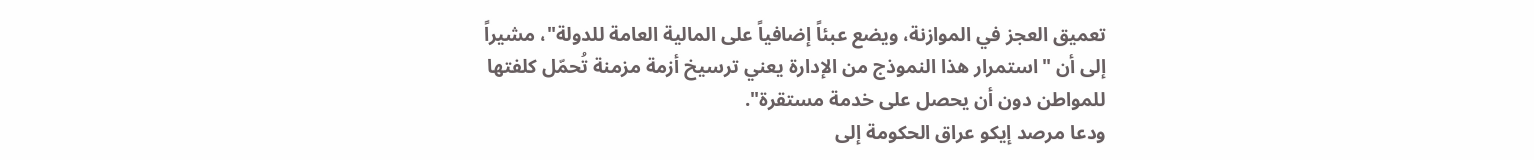تعميق العجز في الموازنة، ويضع عبئاً إضافياً على المالية العامة للدولة"، مشيراً إلى أن "استمرار هذا النموذج من الإدارة يعني ترسيخ أزمة مزمنة تُحمّل كلفتها للمواطن دون أن يحصل على خدمة مستقرة".
ودعا مرصد إيكو عراق الحكومة إلى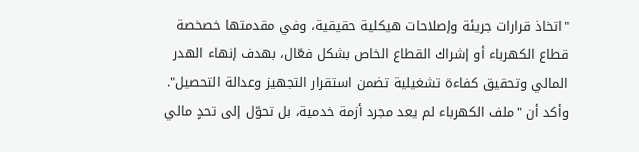"اتخاذ قرارات جريئة وإصلاحات هيكلية حقيقية، وفي مقدمتها خصخصة قطاع الكهرباء أو إشراك القطاع الخاص بشكل فعّال، بهدف إنهاء الهدر المالي وتحقيق كفاءة تشغيلية تضمن استقرار التجهيز وعدالة التحصيل".
وأكد أن "ملف الكهرباء لم يعد مجرد أزمة خدمية، بل تحوّل إلى تحدٍ مالي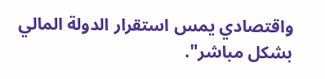واقتصادي يمس استقرار الدولة المالي بشكل مباشر".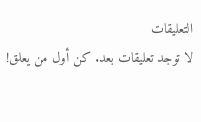التعليقات
لا توجد تعليقات بعد. كن أول من يعلق!